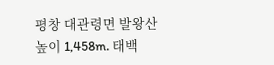평창 대관령면 발왕산
높이 1,458m. 태백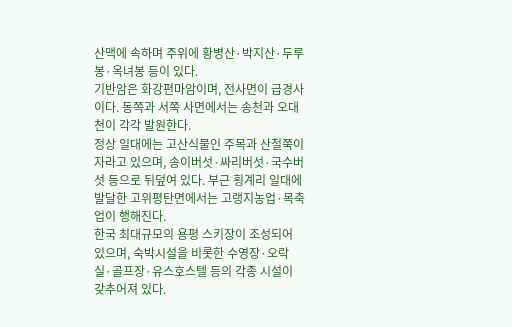산맥에 속하며 주위에 황병산·박지산·두루봉·옥녀봉 등이 있다.
기반암은 화강편마암이며, 전사면이 급경사이다. 동쪽과 서쪽 사면에서는 송천과 오대천이 각각 발원한다.
정상 일대에는 고산식물인 주목과 산철쭉이 자라고 있으며, 송이버섯·싸리버섯·국수버섯 등으로 뒤덮여 있다. 부근 횡계리 일대에 발달한 고위평탄면에서는 고랭지농업·목축업이 행해진다.
한국 최대규모의 용평 스키장이 조성되어 있으며, 숙박시설을 비롯한 수영장·오락실·골프장·유스호스텔 등의 각종 시설이 갖추어져 있다.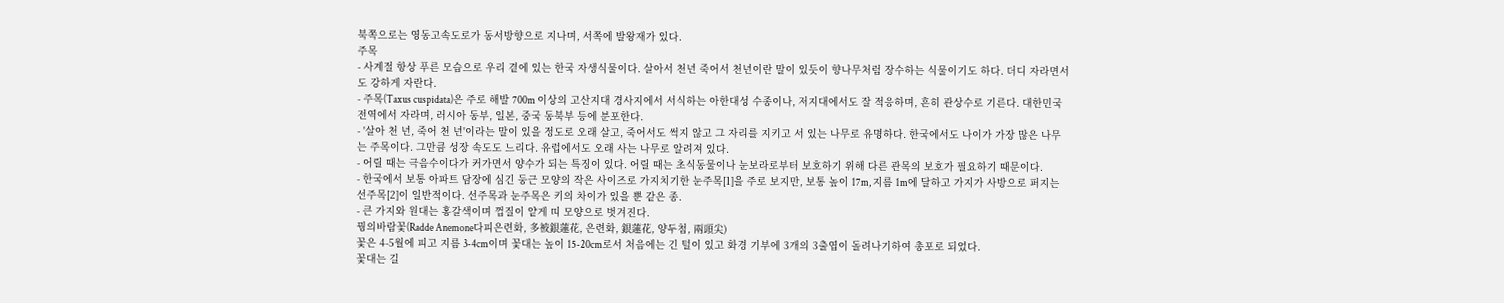북쪽으로는 영동고속도로가 동서방향으로 지나며, 서쪽에 발왕재가 있다.
주목
- 사계절 항상 푸른 모습으로 우리 곁에 있는 한국 자생식물이다. 살아서 천년 죽어서 천년이란 말이 있듯이 향나무처럼 장수하는 식물이기도 하다. 더디 자라면서도 강하게 자란다.
- 주목(Taxus cuspidata)은 주로 해발 700m 이상의 고산지대 경사지에서 서식하는 아한대성 수종이나, 저지대에서도 잘 적응하며, 흔히 관상수로 기른다. 대한민국 전역에서 자라며, 러시아 동부, 일본, 중국 동북부 등에 분포한다.
- '살아 천 년, 죽어 천 년'이라는 말이 있을 정도로 오래 살고, 죽어서도 썩지 않고 그 자리를 지키고 서 있는 나무로 유명하다. 한국에서도 나이가 가장 많은 나무는 주목이다. 그만큼 성장 속도도 느리다. 유럽에서도 오래 사는 나무로 알려져 있다.
- 어릴 때는 극음수이다가 커가면서 양수가 되는 특징이 있다. 어릴 때는 초식동물이나 눈보라로부터 보호하기 위해 다른 관목의 보호가 필요하기 때문이다.
- 한국에서 보통 아파트 담장에 심긴 둥근 모양의 작은 사이즈로 가지치기한 눈주목[1]을 주로 보지만, 보통 높이 17m, 지름 1m에 달하고 가지가 사방으로 퍼지는 선주목[2]이 일반적이다. 선주목과 눈주목은 키의 차이가 있을 뿐 같은 종.
- 큰 가지와 원대는 홍갈색이며 껍질이 얕게 띠 모양으로 벗겨진다.
꿩의바람꽃(Radde Anemone다피은련화, 多被銀蓮花, 은련화, 銀蓮花, 양두첨, 兩頭尖)
꽃은 4-5월에 피고 지름 3-4cm이며 꽃대는 높이 15-20cm로서 처음에는 긴 털이 있고 화경 기부에 3개의 3출엽이 돌려나기하여 총포로 되었다.
꽃대는 길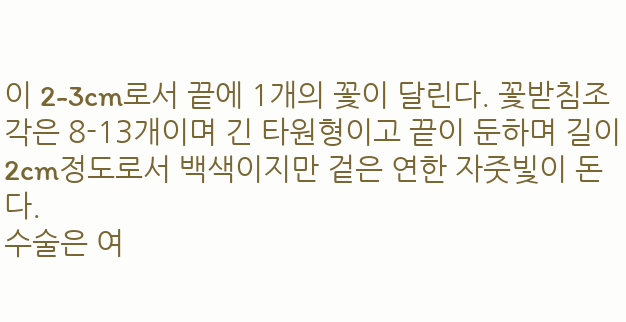이 2-3cm로서 끝에 1개의 꽃이 달린다. 꽃받침조각은 8-13개이며 긴 타원형이고 끝이 둔하며 길이 2cm정도로서 백색이지만 겉은 연한 자줏빛이 돈다.
수술은 여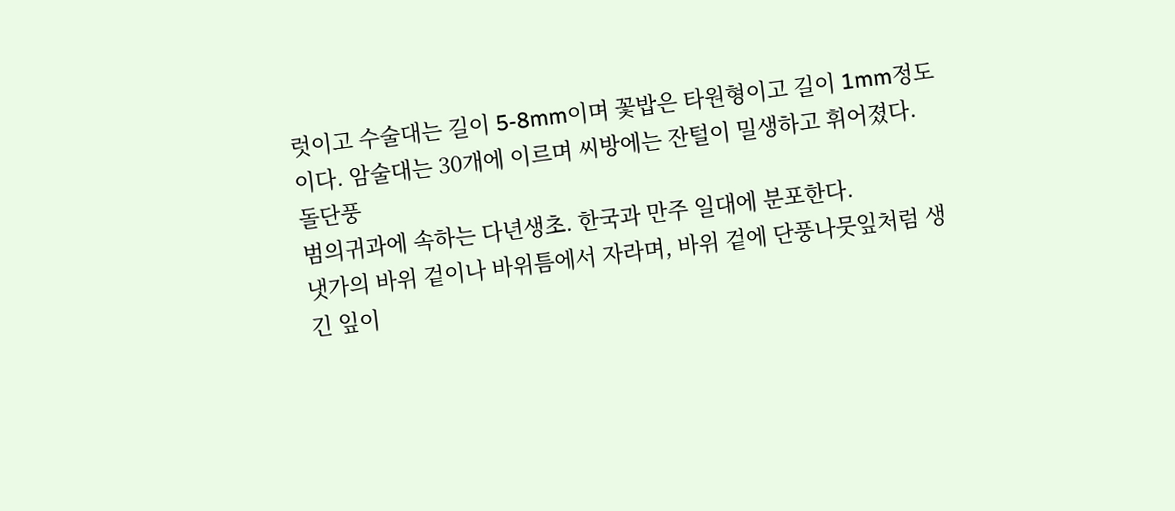럿이고 수술대는 길이 5-8mm이며 꽃밥은 타원형이고 길이 1mm정도이다. 암술대는 30개에 이르며 씨방에는 잔털이 밀생하고 휘어졌다.
돌단풍
범의귀과에 속하는 다년생초. 한국과 만주 일대에 분포한다.
냇가의 바위 겉이나 바위틈에서 자라며, 바위 겉에 단풍나뭇잎처럼 생긴 잎이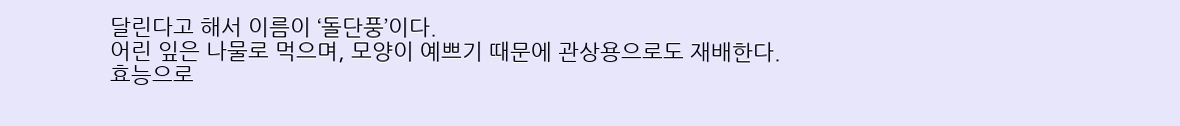달린다고 해서 이름이 ‘돌단풍’이다.
어린 잎은 나물로 먹으며, 모양이 예쁘기 때문에 관상용으로도 재배한다. 효능으로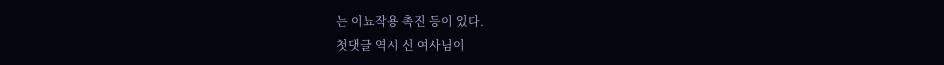는 이뇨작용 촉진 등이 있다.
첫댓글 역시 신 여사님이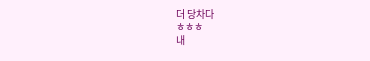더 당차다
ㅎㅎㅎ
내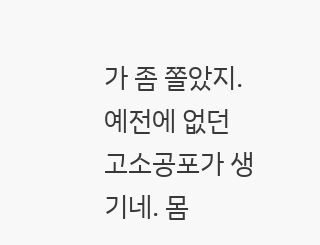가 좀 쫄았지. 예전에 없던 고소공포가 생기네. 몸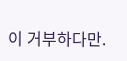이 거부하다만.